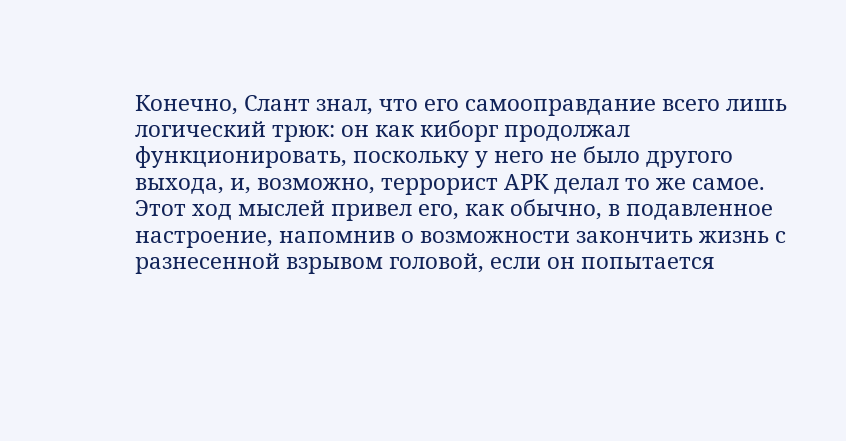Конечно, Слант знал, что его самооправдание всего лишь логический трюк: он как киборг продолжал функционировать, поскольку у него не было другого выхода, и, возможно, террорист АРК делал то же самое.
Этот ход мыслей привел его, как обычно, в подавленное настроение, напомнив о возможности закончить жизнь с разнесенной взрывом головой, если он попытается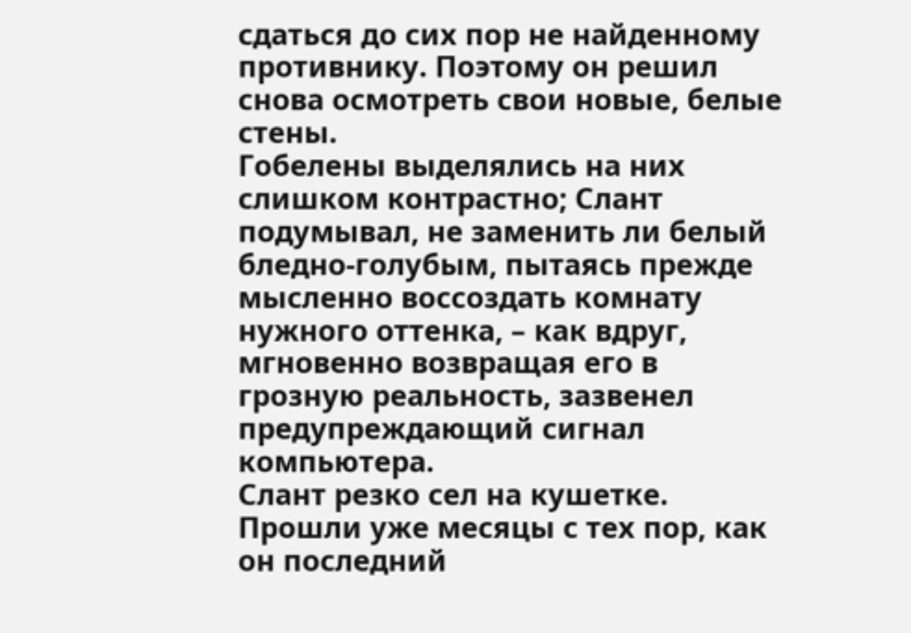сдаться до сих пор не найденному противнику. Поэтому он решил снова осмотреть свои новые, белые стены.
Гобелены выделялись на них слишком контрастно; Слант подумывал, не заменить ли белый бледно-голубым, пытаясь прежде мысленно воссоздать комнату нужного оттенка, – как вдруг, мгновенно возвращая его в грозную реальность, зазвенел предупреждающий сигнал компьютера.
Слант резко сел на кушетке. Прошли уже месяцы с тех пор, как он последний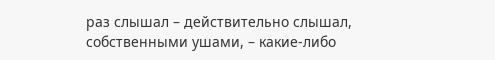раз слышал – действительно слышал, собственными ушами, – какие-либо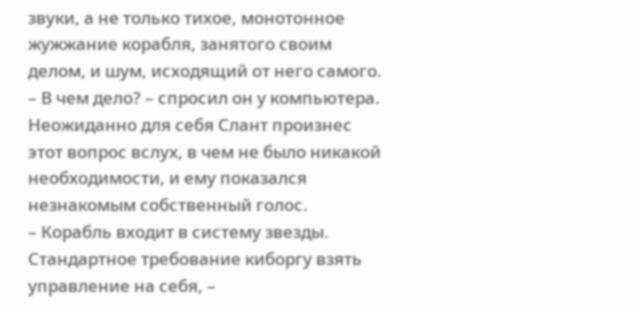звуки, а не только тихое, монотонное жужжание корабля, занятого своим делом, и шум, исходящий от него самого.
– В чем дело? – спросил он у компьютера.
Неожиданно для себя Слант произнес этот вопрос вслух, в чем не было никакой необходимости, и ему показался незнакомым собственный голос.
– Корабль входит в систему звезды. Стандартное требование киборгу взять управление на себя, –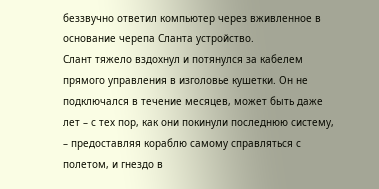беззвучно ответил компьютер через вживленное в основание черепа Сланта устройство.
Слант тяжело вздохнул и потянулся за кабелем прямого управления в изголовье кушетки. Он не подключался в течение месяцев, может быть даже лет – с тех пор, как они покинули последнюю систему, – предоставляя кораблю самому справляться с полетом, и гнездо в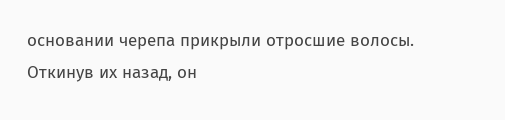основании черепа прикрыли отросшие волосы. Откинув их назад, он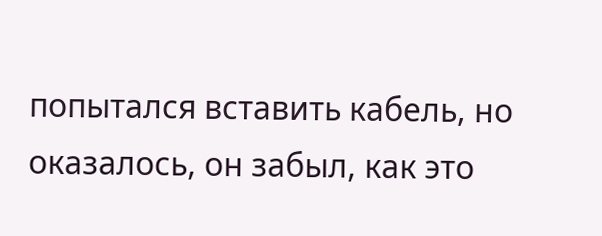попытался вставить кабель, но оказалось, он забыл, как это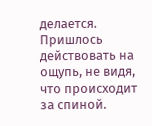делается. Пришлось действовать на ощупь, не видя, что происходит за спиной.